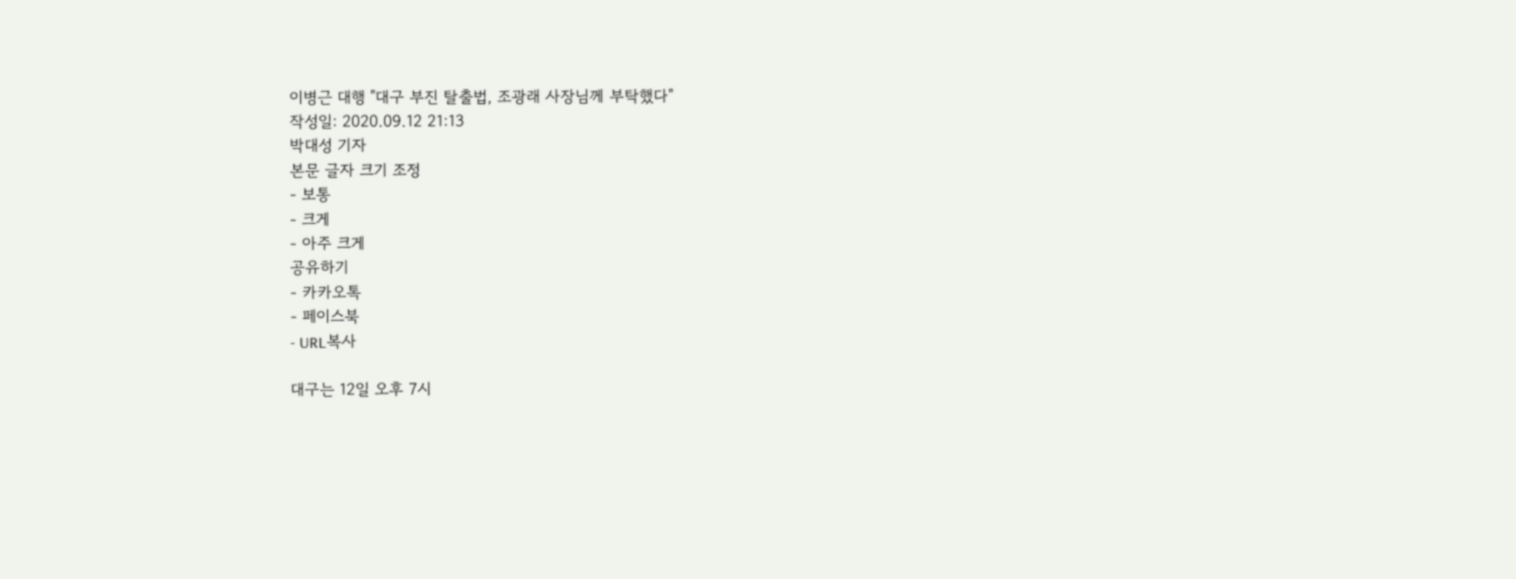이병근 대행 "대구 부진 탈출법, 조광래 사장님께 부탁했다"
작성일: 2020.09.12 21:13
박대성 기자
본문 글자 크기 조정
- 보통
- 크게
- 아주 크게
공유하기
- 카카오톡
- 페이스북
- URL복사

대구는 12일 오후 7시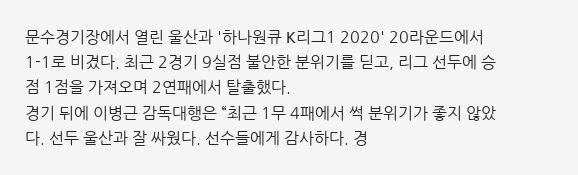문수경기장에서 열린 울산과 '하나원큐 K리그1 2020' 20라운드에서 1-1로 비겼다. 최근 2경기 9실점 불안한 분위기를 딛고, 리그 선두에 승점 1점을 가져오며 2연패에서 탈출했다.
경기 뒤에 이병근 감독대행은 “최근 1무 4패에서 썩 분위기가 좋지 않았다. 선두 울산과 잘 싸웠다. 선수들에게 감사하다. 경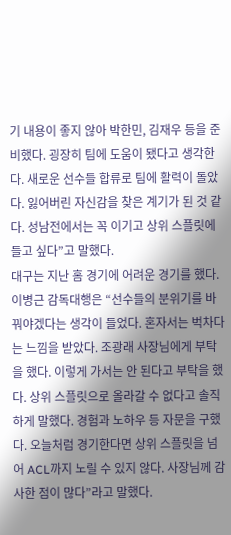기 내용이 좋지 않아 박한민, 김재우 등을 준비했다. 굉장히 팀에 도움이 됐다고 생각한다. 새로운 선수들 합류로 팀에 활력이 돌았다. 잃어버린 자신감을 찾은 계기가 된 것 같다. 성남전에서는 꼭 이기고 상위 스플릿에 들고 싶다”고 말했다.
대구는 지난 홈 경기에 어려운 경기를 했다. 이병근 감독대행은 “선수들의 분위기를 바꿔야겠다는 생각이 들었다. 혼자서는 벅차다는 느낌을 받았다. 조광래 사장님에게 부탁을 했다. 이렇게 가서는 안 된다고 부탁을 했다. 상위 스플릿으로 올라갈 수 없다고 솔직하게 말했다. 경험과 노하우 등 자문을 구했다. 오늘처럼 경기한다면 상위 스플릿을 넘어 ACL까지 노릴 수 있지 않다. 사장님께 감사한 점이 많다”라고 말했다.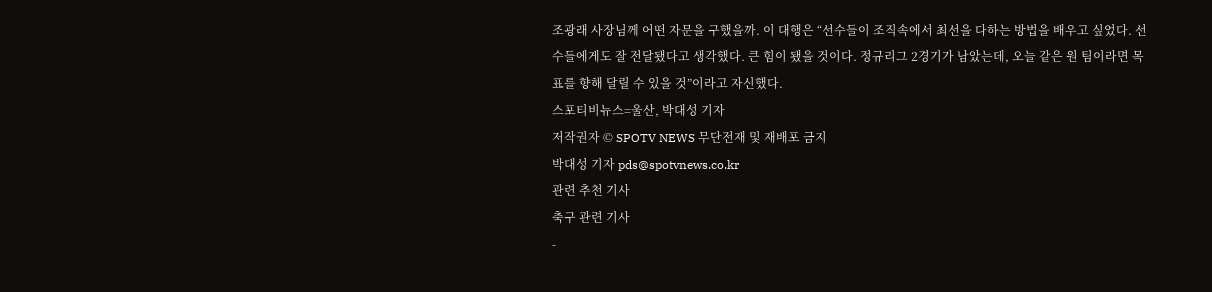조광래 사장님께 어떤 자문을 구했을까. 이 대행은 “선수들이 조직속에서 최선을 다하는 방법을 배우고 싶었다. 선수들에게도 잘 전달됐다고 생각했다. 큰 힘이 됐을 것이다. 정규리그 2경기가 남았는데, 오늘 같은 원 팀이라면 목표를 향해 달릴 수 있을 것”이라고 자신했다.
스포티비뉴스=울산, 박대성 기자
저작권자 © SPOTV NEWS 무단전재 및 재배포 금지
박대성 기자 pds@spotvnews.co.kr
관련 추천 기사
축구 관련 기사
-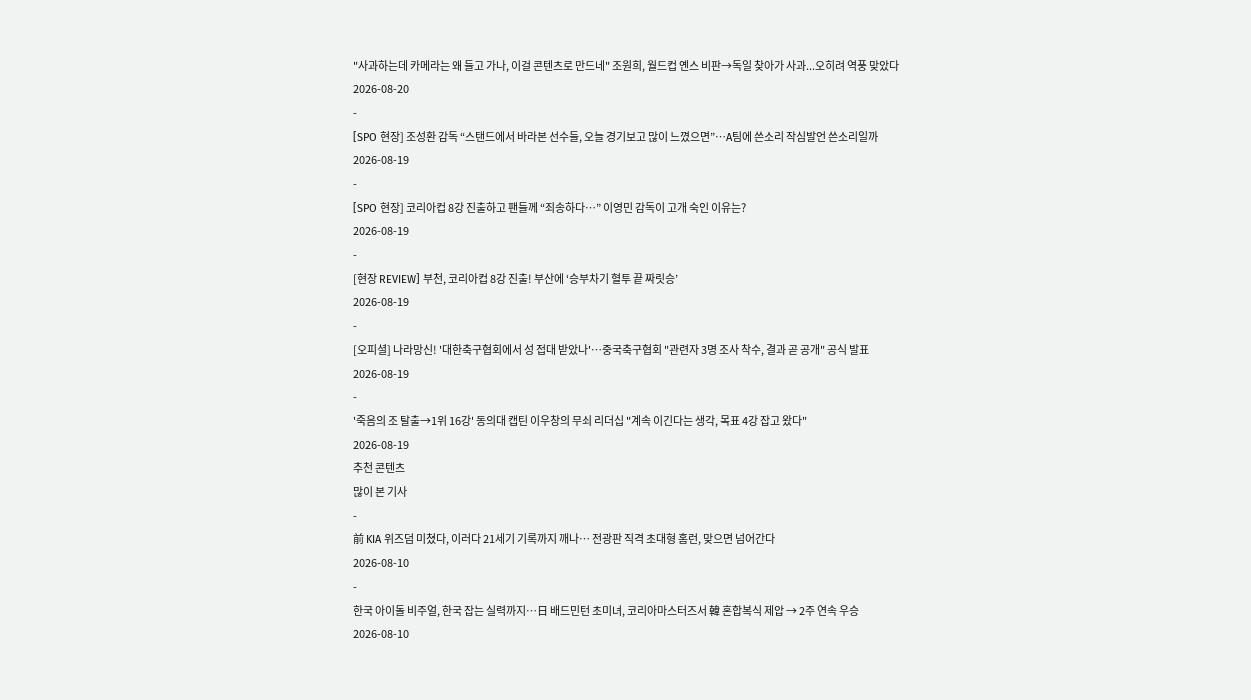"사과하는데 카메라는 왜 들고 가나, 이걸 콘텐츠로 만드네" 조원희, 월드컵 옌스 비판→독일 찾아가 사과...오히려 역풍 맞았다
2026-08-20
-
[SPO 현장] 조성환 감독 “스탠드에서 바라본 선수들, 오늘 경기보고 많이 느꼈으면”…A팀에 쓴소리 작심발언 쓴소리일까
2026-08-19
-
[SPO 현장] 코리아컵 8강 진출하고 팬들께 “죄송하다…” 이영민 감독이 고개 숙인 이유는?
2026-08-19
-
[현장 REVIEW] 부천, 코리아컵 8강 진출! 부산에 ‘승부차기 혈투 끝 짜릿승’
2026-08-19
-
[오피셜] 나라망신! '대한축구협회에서 성 접대 받았나'…중국축구협회 "관련자 3명 조사 착수, 결과 곧 공개" 공식 발표
2026-08-19
-
'죽음의 조 탈출→1위 16강' 동의대 캡틴 이우창의 무쇠 리더십 "계속 이긴다는 생각, 목표 4강 잡고 왔다"
2026-08-19
추천 콘텐츠
많이 본 기사
-
前 KIA 위즈덤 미쳤다, 이러다 21세기 기록까지 깨나… 전광판 직격 초대형 홈런, 맞으면 넘어간다
2026-08-10
-
한국 아이돌 비주얼, 한국 잡는 실력까지…日 배드민턴 초미녀, 코리아마스터즈서 韓 혼합복식 제압 → 2주 연속 우승
2026-08-10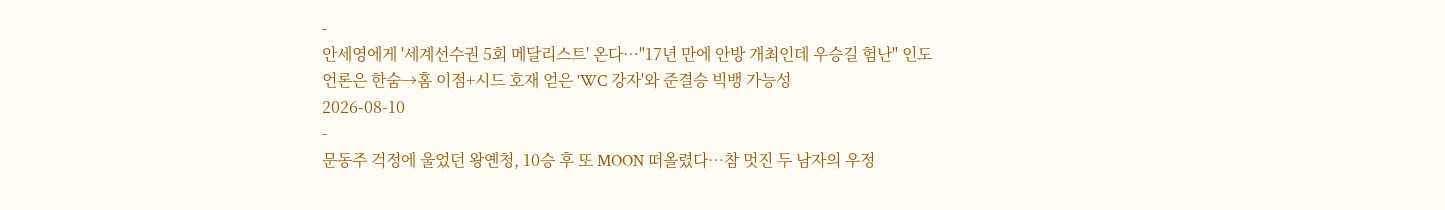-
안세영에게 '세계선수권 5회 메달리스트' 온다…"17년 만에 안방 개최인데 우승길 험난" 인도 언론은 한숨→홈 이점+시드 호재 얻은 'WC 강자'와 준결승 빅뱅 가능성
2026-08-10
-
문동주 걱정에 울었던 왕옌청, 10승 후 또 MOON 떠올렸다…참 멋진 두 남자의 우정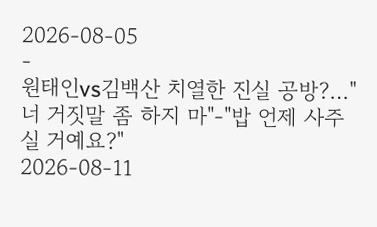2026-08-05
-
원태인vs김백산 치열한 진실 공방?…"너 거짓말 좀 하지 마"-"밥 언제 사주실 거예요?"
2026-08-11